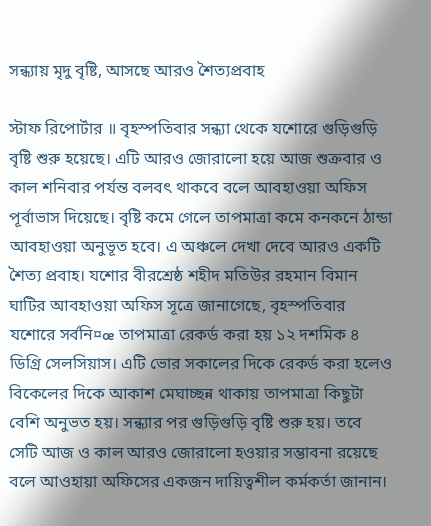সন্ধ্যায় মৃদু বৃষ্টি, আসছে আরও শৈত্যপ্রবাহ

স্টাফ রিপোর্টার ॥ বৃহস্পতিবার সন্ধ্যা থেকে যশোরে গুড়িগুড়ি বৃষ্টি শুরু হয়েছে। এটি আরও জোরালো হয়ে আজ শুক্রবার ও কাল শনিবার পর্যন্ত বলবৎ থাকবে বলে আবহাওয়া অফিস পূর্বাভাস দিয়েছে। বৃষ্টি কমে গেলে তাপমাত্রা কমে কনকনে ঠান্ডা আবহাওয়া অনুভূত হবে। এ অঞ্চলে দেখা দেবে আরও একটি শৈত্য প্রবাহ। যশোর বীরশ্রেষ্ঠ শহীদ মতিউর রহমান বিমান ঘাটির আবহাওয়া অফিস সূত্রে জানাগেছে, বৃহস্পতিবার যশোরে সর্বনি¤œ তাপমাত্রা রেকর্ড করা হয় ১২ দশমিক ৪ ডিগ্রি সেলসিয়াস। এটি ভোর সকালের দিকে রেকর্ড করা হলেও বিকেলের দিকে আকাশ মেঘাচ্ছন্ন থাকায় তাপমাত্রা কিছুটা বেশি অনুভত হয়। সন্ধ্যার পর গুড়িগুড়ি বৃষ্টি শুরু হয়। তবে সেটি আজ ও কাল আরও জোরালো হওয়ার সম্ভাবনা রয়েছে বলে আওহায়া অফিসের একজন দায়িত্বশীল কর্মকর্তা জানান।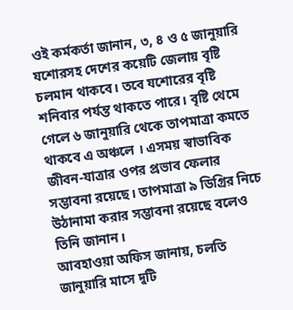ওই কর্মকর্তা জানান, ৩, ৪ ও ৫ জানুয়ারি যশোরসহ দেশের কয়েটি জেলায় বৃষ্টি চলমান থাকবে। তবে যশোরের বৃষ্টি শনিবার পর্যন্ত থাকতে পারে। বৃষ্টি থেমে গেলে ৬ জানুয়ারি থেকে তাপমাত্রা কমতে থাকবে এ অঞ্চলে । এসময় স্বাভাবিক জীবন-যাত্রার ওপর প্রভাব ফেলার সম্ভাবনা রয়েছে। তাপমাত্রা ৯ ডিগ্রির নিচে উঠানামা করার সম্ভাবনা রয়েছে বলেও তিনি জানান।
আবহাওয়া অফিস জানায়, চলতি জানুয়ারি মাসে দুটি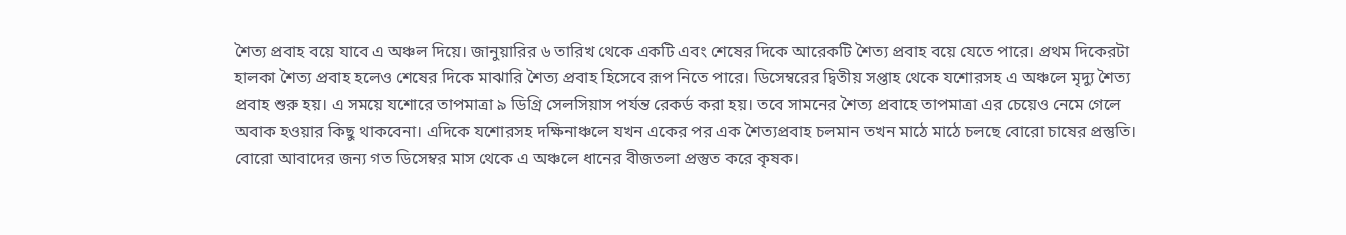শৈত্য প্রবাহ বয়ে যাবে এ অঞ্চল দিয়ে। জানুয়ারির ৬ তারিখ থেকে একটি এবং শেষের দিকে আরেকটি শৈত্য প্রবাহ বয়ে যেতে পারে। প্রথম দিকেরটা হালকা শৈত্য প্রবাহ হলেও শেষের দিকে মাঝারি শৈত্য প্রবাহ হিসেবে রূপ নিতে পারে। ডিসেম্বরের দ্বিতীয় সপ্তাহ থেকে যশোরসহ এ অঞ্চলে মৃদ্যু শৈত্য প্রবাহ শুরু হয়। এ সময়ে যশোরে তাপমাত্রা ৯ ডিগ্রি সেলসিয়াস পর্যন্ত রেকর্ড করা হয়। তবে সামনের শৈত্য প্রবাহে তাপমাত্রা এর চেয়েও নেমে গেলে অবাক হওয়ার কিছু থাকবেনা। এদিকে যশোরসহ দক্ষিনাঞ্চলে যখন একের পর এক শৈত্যপ্রবাহ চলমান তখন মাঠে মাঠে চলছে বোরো চাষের প্রস্তুতি। বোরো আবাদের জন্য গত ডিসেম্বর মাস থেকে এ অঞ্চলে ধানের বীজতলা প্রস্তুত করে কৃষক।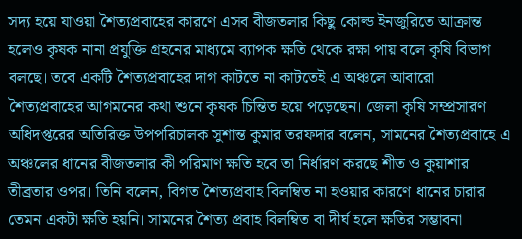সদ্য হয়ে যাওয়া শৈত্যপ্রবাহের কারণে এসব বীজতলার কিছু কোল্ড ইনজুরিতে আক্রান্ত হলেও কৃষক নানা প্রযুক্তি গ্রহনের মাধ্যমে ব্যাপক ক্ষতি থেকে রক্ষা পায় বলে কৃষি বিভাগ বলছে। তবে একটি শৈত্যপ্রবাহের দাগ কাটতে না কাটতেই এ অঞ্চলে আবারো শৈত্যপ্রবাহের আগমনের কথা শুনে কৃষক চিন্তিত হয়ে পড়েছেন। জেলা কৃষি সম্প্রসারণ অধিদপ্তরের অতিরিক্ত উপপরিচালক সুশান্ত কুমার তরফদার বলেন, সামনের শৈত্যপ্রবাহে এ অঞ্চলের ধানের বীজতলার কী পরিমাণ ক্ষতি হবে তা নির্ধারণ করছে শীত ও কুয়াশার তীব্রতার ওপর। তিনি বলেন, বিগত শৈত্যপ্রবাহ বিলম্বিত না হওয়ার কারণে ধানের চারার তেমন একটা ক্ষতি হয়নি। সামনের শৈত্য প্রবাহ বিলম্বিত বা দীর্ঘ হলে ক্ষতির সম্ভাবনা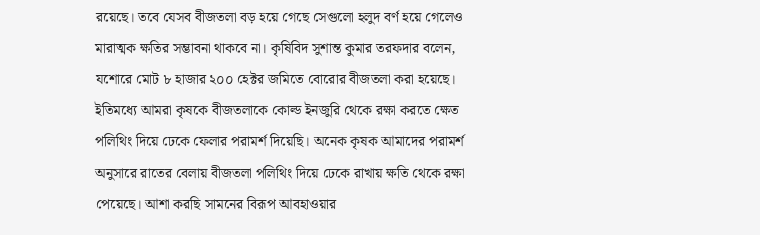রয়েছে। তবে যেসব বীজতলা বড় হয়ে গেছে সেগুলো হলুদ বর্ণ হয়ে গেলেও মারাত্মক ক্ষতির সম্ভাবনা থাকবে না। কৃষিবিদ সুশান্ত কুমার তরফদার বলেন, যশোরে মোট ৮ হাজার ২০০ হেক্টর জমিতে বোরোর বীজতলা করা হয়েছে। ইতিমধ্যে আমরা কৃষকে বীজতলাকে কোল্ড ইনজুরি থেকে রক্ষা করতে ক্ষেত পলিথিং দিয়ে ঢেকে ফেলার পরামর্শ দিয়েছি। অনেক কৃষক আমাদের পরামর্শ অনুসারে রাতের বেলায় বীজতলা পলিথিং দিয়ে ঢেকে রাখায় ক্ষতি থেকে রক্ষা পেয়েছে। আশা করছি সামনের বিরূপ আবহাওয়ার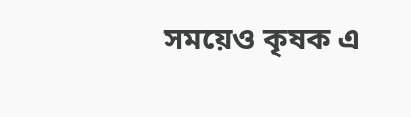সময়েও কৃষক এ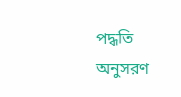পদ্ধতি অনুসরণ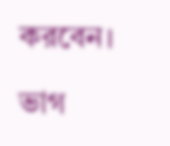করবেন।

ভাগ